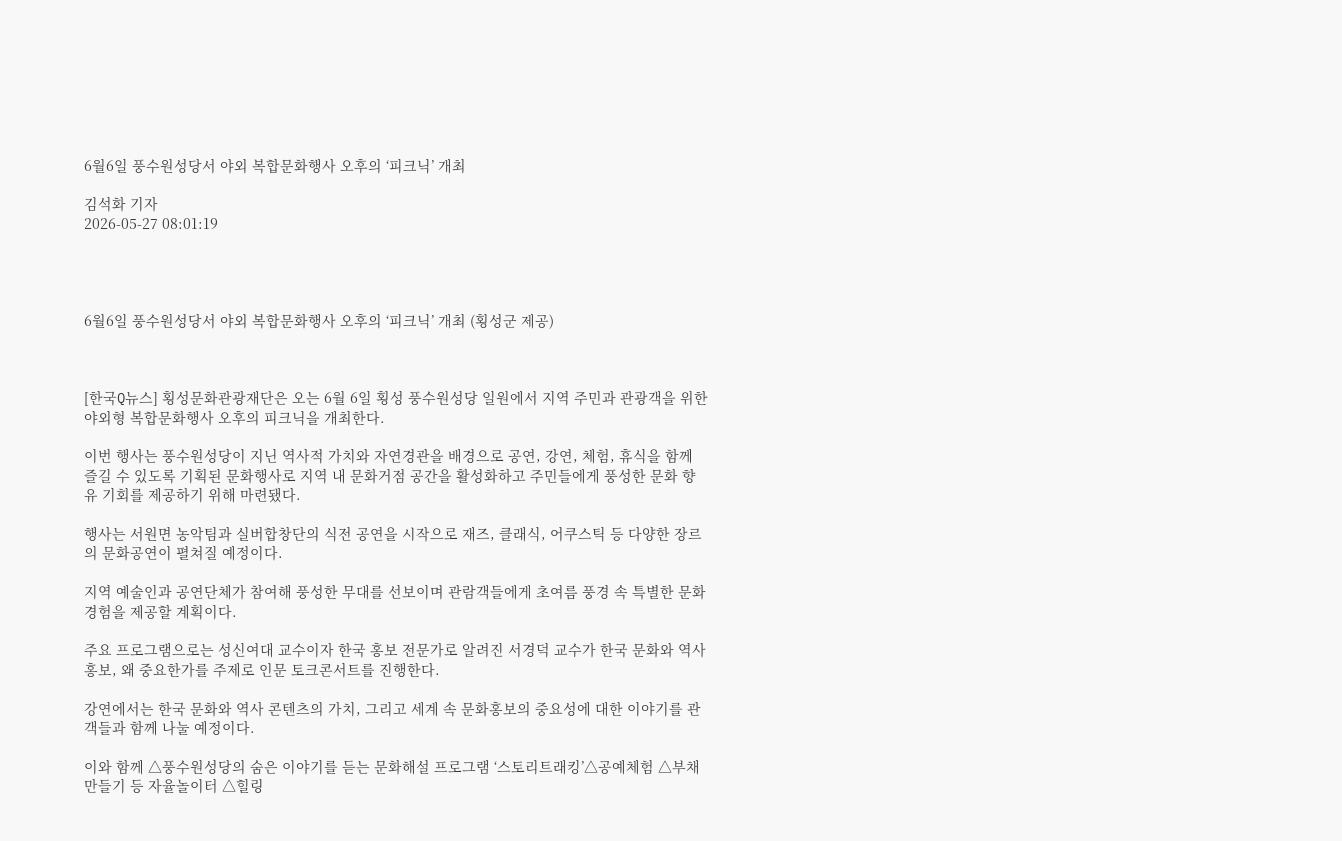6월6일 풍수원성당서 야외 복합문화행사 오후의 ‘피크닉’ 개최

김석화 기자
2026-05-27 08:01:19




6월6일 풍수원성당서 야외 복합문화행사 오후의 ‘피크닉’ 개최 (횡성군 제공)



[한국Q뉴스] 횡성문화관광재단은 오는 6월 6일 횡성 풍수원성당 일원에서 지역 주민과 관광객을 위한 야외형 복합문화행사 오후의 피크닉을 개최한다.

이번 행사는 풍수원성당이 지닌 역사적 가치와 자연경관을 배경으로 공연, 강연, 체험, 휴식을 함께 즐길 수 있도록 기획된 문화행사로 지역 내 문화거점 공간을 활성화하고 주민들에게 풍성한 문화 향유 기회를 제공하기 위해 마련됐다.

행사는 서원면 농악팀과 실버합창단의 식전 공연을 시작으로 재즈, 클래식, 어쿠스틱 등 다양한 장르의 문화공연이 펼쳐질 예정이다.

지역 예술인과 공연단체가 참여해 풍성한 무대를 선보이며 관람객들에게 초여름 풍경 속 특별한 문화 경험을 제공할 계획이다.

주요 프로그램으로는 성신여대 교수이자 한국 홍보 전문가로 알려진 서경덕 교수가 한국 문화와 역사홍보, 왜 중요한가를 주제로 인문 토크콘서트를 진행한다.

강연에서는 한국 문화와 역사 콘텐츠의 가치, 그리고 세계 속 문화홍보의 중요성에 대한 이야기를 관객들과 함께 나눌 예정이다.

이와 함께 △풍수원성당의 숨은 이야기를 듣는 문화해설 프로그램 ‘스토리트래킹’△공예체험 △부채만들기 등 자율놀이터 △힐링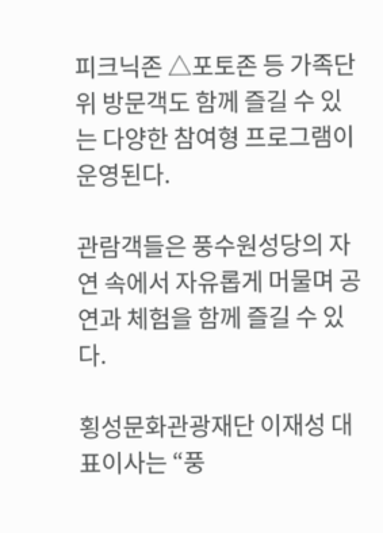피크닉존 △포토존 등 가족단위 방문객도 함께 즐길 수 있는 다양한 참여형 프로그램이 운영된다.

관람객들은 풍수원성당의 자연 속에서 자유롭게 머물며 공연과 체험을 함께 즐길 수 있다.

횡성문화관광재단 이재성 대표이사는 “풍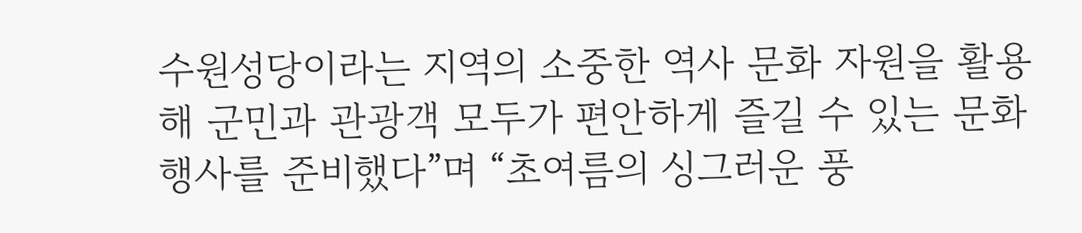수원성당이라는 지역의 소중한 역사 문화 자원을 활용해 군민과 관광객 모두가 편안하게 즐길 수 있는 문화행사를 준비했다”며 “초여름의 싱그러운 풍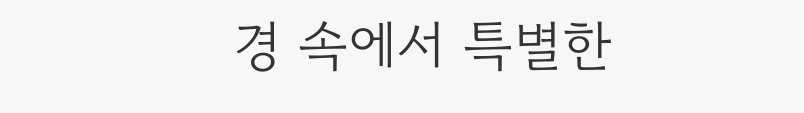경 속에서 특별한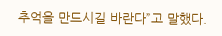추억을 만드시길 바란다”고 말했다.